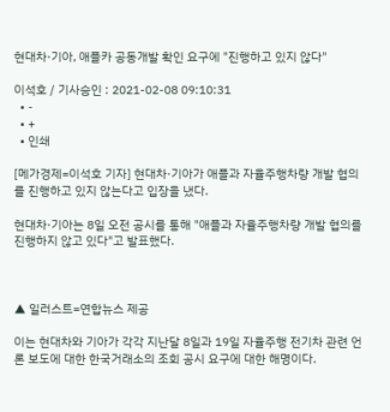현대차·기아, 애플카 공동개발 확인 요구에 "진행하고 있지 않다"

이석호 / 기사승인 : 2021-02-08 09:10:31
  • -
  • +
  • 인쇄

[메가경제=이석호 기자] 현대차·기아가 애플과 자율주행차량 개발 협의를 진행하고 있지 않는다고 입장을 냈다.

현대차·기아는 8일 오전 공시를 통해 "애플과 자율주행차량 개발 협의를 진행하지 않고 있다"고 발표했다.



▲ 일러스트=연합뉴스 제공

이는 현대차와 기아가 각각 지난달 8일과 19일 자율주행 전기차 관련 언론 보도에 대한 한국거래소의 조회 공시 요구에 대한 해명이다.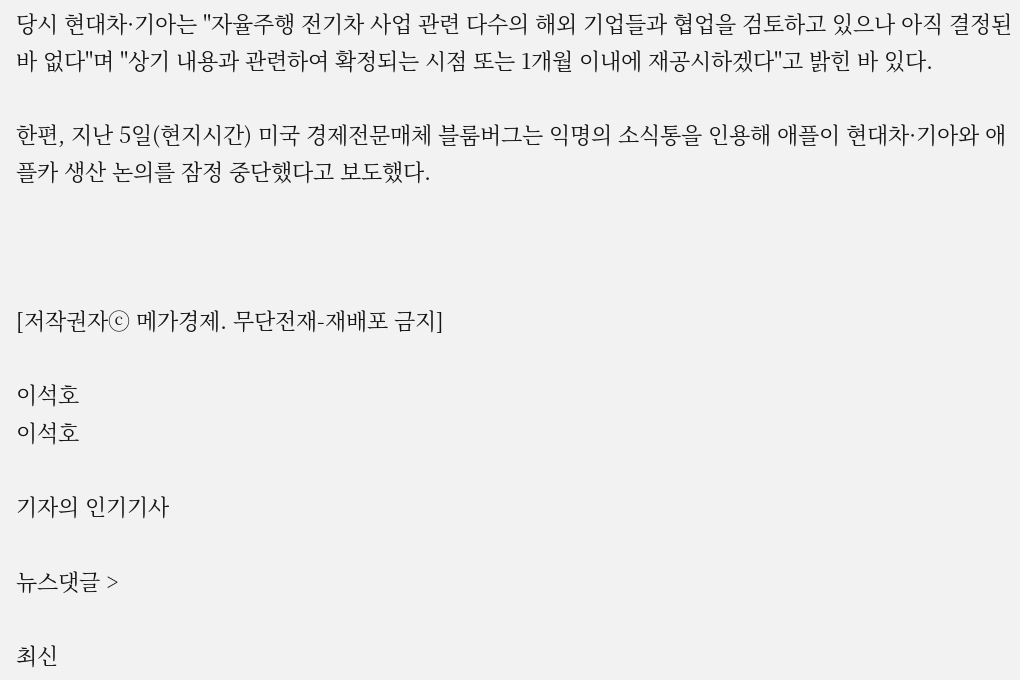당시 현대차·기아는 "자율주행 전기차 사업 관련 다수의 해외 기업들과 협업을 검토하고 있으나 아직 결정된 바 없다"며 "상기 내용과 관련하여 확정되는 시점 또는 1개월 이내에 재공시하겠다"고 밝힌 바 있다.

한편, 지난 5일(현지시간) 미국 경제전문매체 블룸버그는 익명의 소식통을 인용해 애플이 현대차·기아와 애플카 생산 논의를 잠정 중단했다고 보도했다.



[저작권자ⓒ 메가경제. 무단전재-재배포 금지]

이석호
이석호

기자의 인기기사

뉴스댓글 >

최신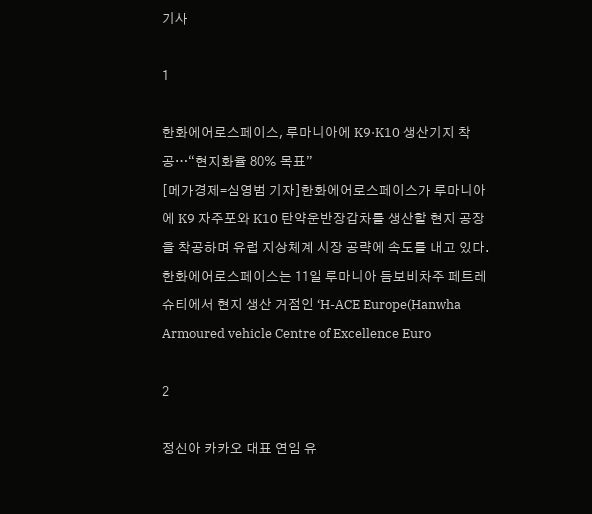기사

1

한화에어로스페이스, 루마니아에 K9·K10 생산기지 착공…“현지화율 80% 목표”
[메가경제=심영범 기자]한화에어로스페이스가 루마니아에 K9 자주포와 K10 탄약운반장갑차를 생산할 현지 공장을 착공하며 유럽 지상체계 시장 공략에 속도를 내고 있다. 한화에어로스페이스는 11일 루마니아 듬보비차주 페트레슈티에서 현지 생산 거점인 ‘H-ACE Europe(Hanwha Armoured vehicle Centre of Excellence Euro

2

정신아 카카오 대표 연임 유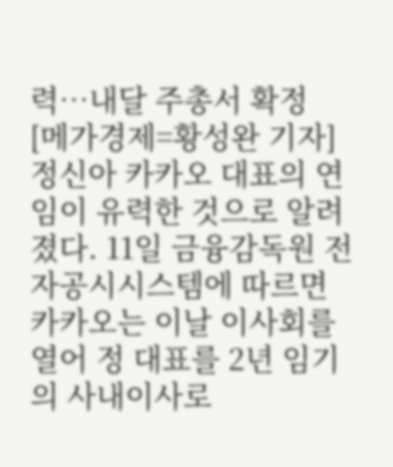력…내달 주총서 확정
[메가경제=황성완 기자] 정신아 카카오 대표의 연임이 유력한 것으로 알려졌다. 11일 금융감독원 전자공시시스템에 따르면 카카오는 이날 이사회를 열어 정 대표를 2년 임기의 사내이사로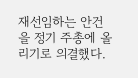재선임하는 안건을 정기 주총에 올리기로 의결했다.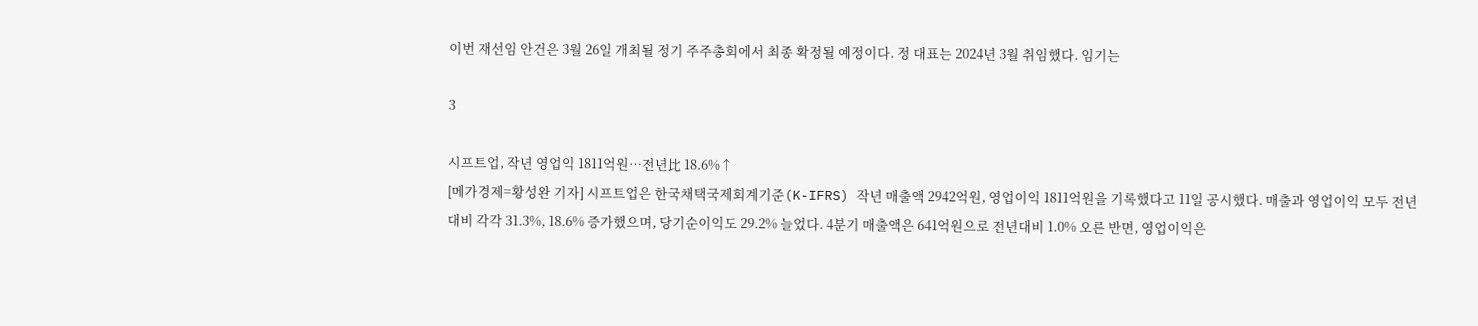이번 재선임 안건은 3월 26일 개최될 정기 주주총회에서 최종 확정될 예정이다. 정 대표는 2024년 3월 취임했다. 임기는

3

시프트업, 작년 영업익 1811억원…전년比 18.6%↑
[메가경제=황성완 기자] 시프트업은 한국채택국제회계기준(K-IFRS) 작년 매출액 2942억원, 영업이익 1811억원을 기록했다고 11일 공시했다. 매출과 영업이익 모두 전년 대비 각각 31.3%, 18.6% 증가했으며, 당기순이익도 29.2% 늘었다. 4분기 매출액은 641억원으로 전년대비 1.0% 오른 반면, 영업이익은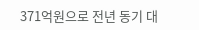371억원으로 전년 동기 대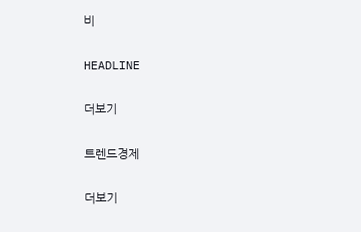비

HEADLINE

더보기

트렌드경제

더보기